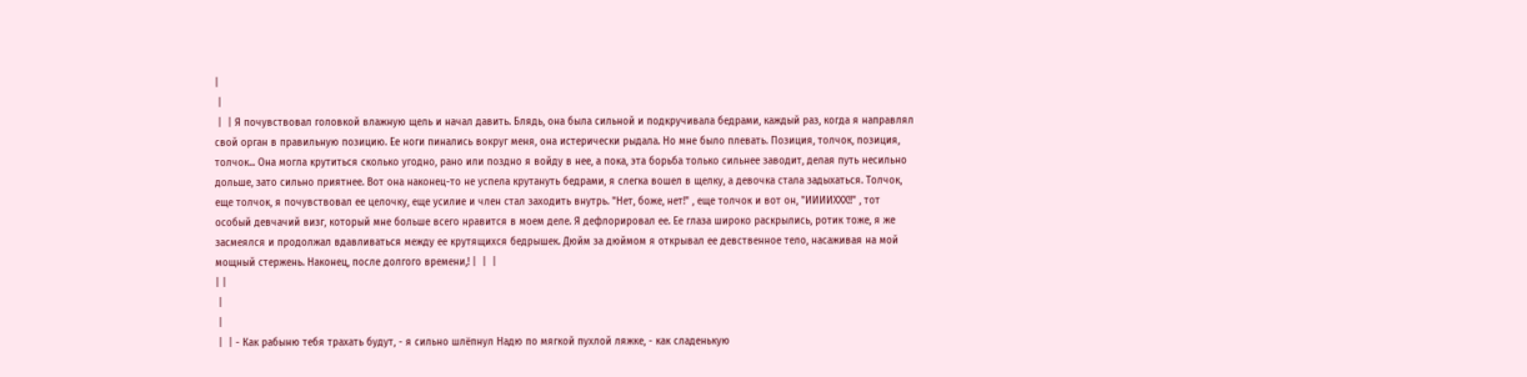|
 |
 |  | Я почувствовал головкой влажную щель и начал давить. Блядь, она была сильной и подкручивала бедрами, каждый раз, когда я направлял свой орган в правильную позицию. Ее ноги пинались вокруг меня, она истерически рыдала. Но мне было плевать. Позиция, толчок, позиция, толчок... Она могла крутиться сколько угодно, рано или поздно я войду в нее, а пока, эта борьба только сильнее заводит, делая путь несильно дольше, зато сильно приятнее. Вот она наконец-то не успела крутануть бедрами, я слегка вошел в щелку, а девочка стала задыхаться. Толчок, еще толчок, я почувствовал ее целочку, еще усилие и член стал заходить внутрь. "Нет, боже, нет!" , еще толчок и вот он, "ИИИИХХХ!!" , тот особый девчачий визг, который мне больше всего нравится в моем деле. Я дефлорировал ее. Ее глаза широко раскрылись, ротик тоже, я же засмеялся и продолжал вдавливаться между ее крутящихся бедрышек. Дюйм за дюймом я открывал ее девственное тело, насаживая на мой мощный стержень. Наконец, после долгого времени,! |  |  |
| |
 |
 |
 |  | - Как рабыню тебя трахать будут, - я сильно шлёпнул Надю по мягкой пухлой ляжке, - как сладенькую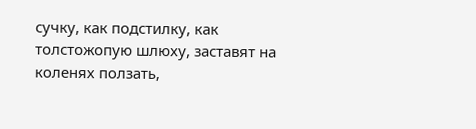сучку, как подстилку, как толстожопую шлюху, заставят на коленях ползать,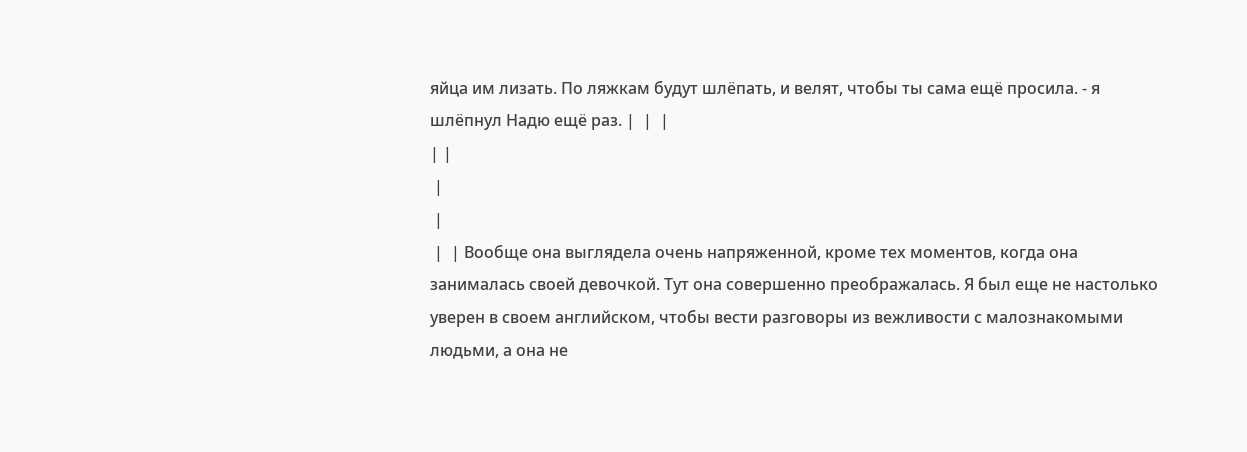яйца им лизать. По ляжкам будут шлёпать, и велят, чтобы ты сама ещё просила. - я шлёпнул Надю ещё раз. |  |  |
| |
 |
 |
 |  | Вообще она выглядела очень напряженной, кроме тех моментов, когда она занималась своей девочкой. Тут она совершенно преображалась. Я был еще не настолько уверен в своем английском, чтобы вести разговоры из вежливости с малознакомыми людьми, а она не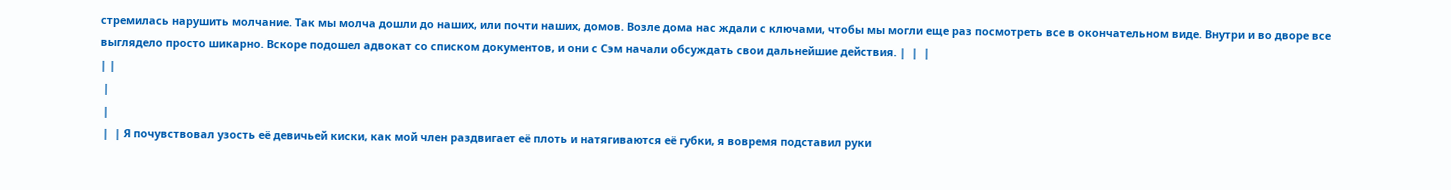стремилась нарушить молчание. Так мы молча дошли до наших, или почти наших, домов. Возле дома нас ждали с ключами, чтобы мы могли еще раз посмотреть все в окончательном виде. Внутри и во дворе все выглядело просто шикарно. Вскоре подошел адвокат со списком документов, и они с Сэм начали обсуждать свои дальнейшие действия. |  |  |
| |
 |
 |
 |  | Я почувствовал узость её девичьей киски, как мой член раздвигает её плоть и натягиваются её губки, я вовремя подставил руки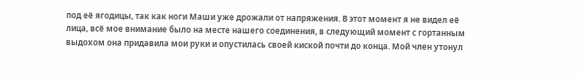под её ягодицы, так как ноги Маши уже дрожали от напряжения. В этот момент я не видел её лица, всё мое внимание было на месте нашего соединения, в следующий момент с гортанным выдохом она придавила мои руки и опустилась своей киской почти до конца. Мой член утонул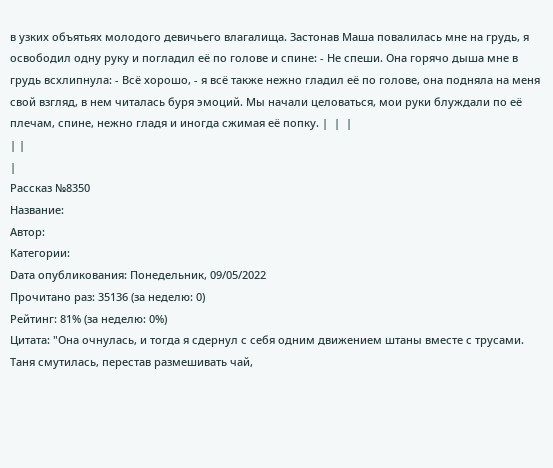в узких объятьях молодого девичьего влагалища. Застонав Маша повалилась мне на грудь, я освободил одну руку и погладил её по голове и спине: - Не спеши. Она горячо дыша мне в грудь всхлипнула: - Всё хорошо, - я всё также нежно гладил её по голове, она подняла на меня свой взгляд, в нем читалась буря эмоций. Мы начали целоваться, мои руки блуждали по её плечам, спине, нежно гладя и иногда сжимая её попку. |  |  |
| |
|
Рассказ №8350
Название:
Автор:
Категории:
Dата опубликования: Понедельник, 09/05/2022
Прочитано раз: 35136 (за неделю: 0)
Рейтинг: 81% (за неделю: 0%)
Цитата: "Она очнулась, и тогда я сдернул с себя одним движением штаны вместе с трусами. Таня смутилась, перестав размешивать чай,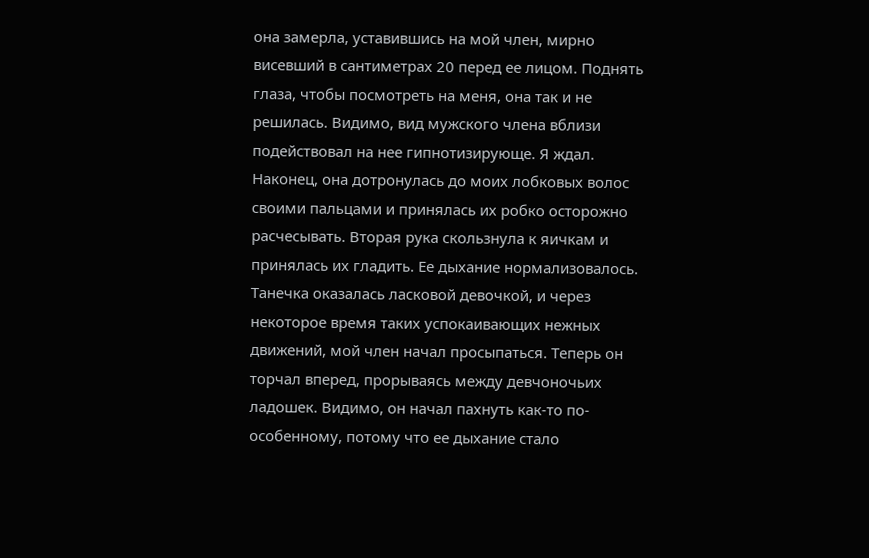она замерла, уставившись на мой член, мирно висевший в сантиметрах 20 перед ее лицом. Поднять глаза, чтобы посмотреть на меня, она так и не решилась. Видимо, вид мужского члена вблизи подействовал на нее гипнотизирующе. Я ждал. Наконец, она дотронулась до моих лобковых волос своими пальцами и принялась их робко осторожно расчесывать. Вторая рука скользнула к яичкам и принялась их гладить. Ее дыхание нормализовалось. Танечка оказалась ласковой девочкой, и через некоторое время таких успокаивающих нежных движений, мой член начал просыпаться. Теперь он торчал вперед, прорываясь между девчоночьих ладошек. Видимо, он начал пахнуть как-то по-особенному, потому что ее дыхание стало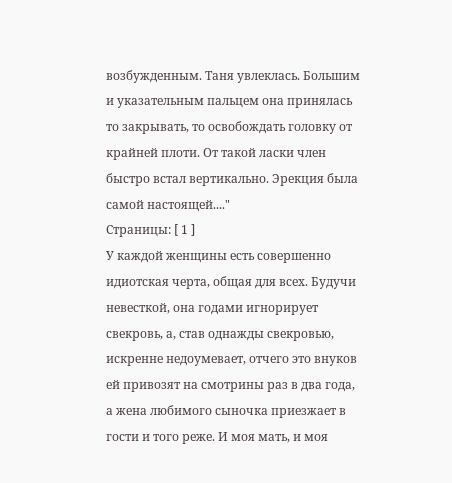возбужденным. Таня увлеклась. Большим и указательным пальцем она принялась то закрывать, то освобождать головку от крайней плоти. От такой ласки член быстро встал вертикально. Эрекция была самой настоящей...."
Страницы: [ 1 ]
У каждой женщины есть совершенно идиотская черта, общая для всех. Будучи невесткой, она годами игнорирует свекровь, а, став однажды свекровью, искренне недоумевает, отчего это внуков ей привозят на смотрины раз в два года, а жена любимого сыночка приезжает в гости и того реже. И моя мать, и моя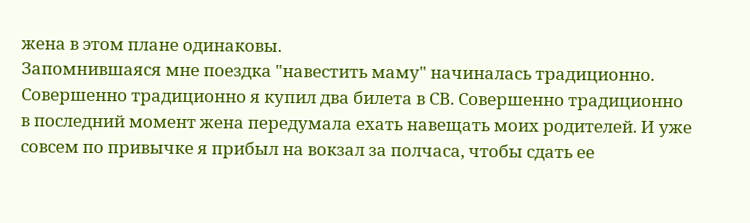жена в этом плане одинаковы.
Запомнившаяся мне поездка "навестить маму" начиналась традиционно. Совершенно традиционно я купил два билета в СВ. Совершенно традиционно в последний момент жена передумала ехать навещать моих родителей. И уже совсем по привычке я прибыл на вокзал за полчаса, чтобы сдать ее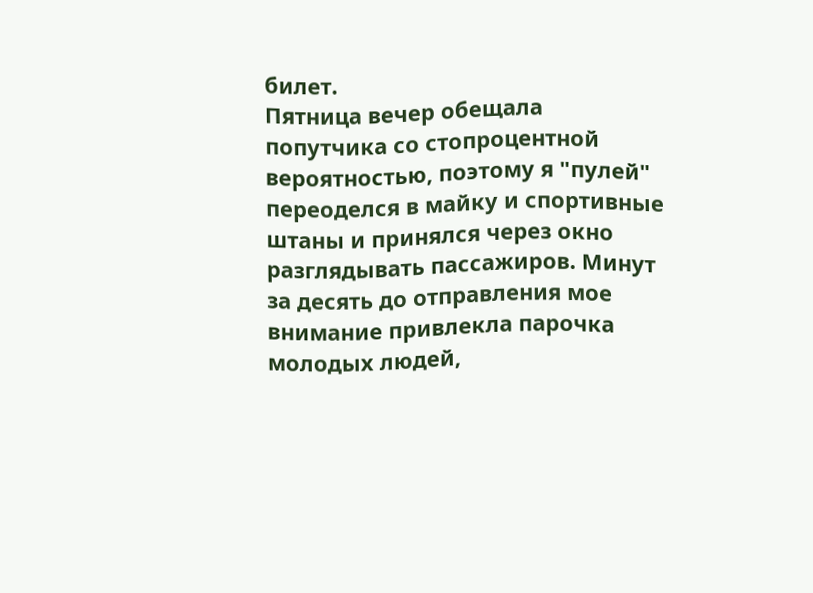билет.
Пятница вечер обещала попутчика со стопроцентной вероятностью, поэтому я "пулей" переоделся в майку и спортивные штаны и принялся через окно разглядывать пассажиров. Минут за десять до отправления мое внимание привлекла парочка молодых людей,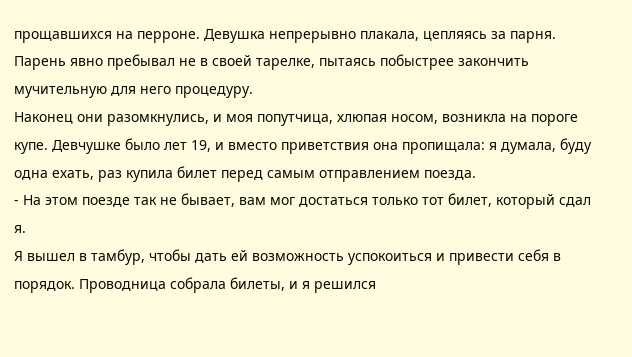прощавшихся на перроне. Девушка непрерывно плакала, цепляясь за парня. Парень явно пребывал не в своей тарелке, пытаясь побыстрее закончить мучительную для него процедуру.
Наконец они разомкнулись, и моя попутчица, хлюпая носом, возникла на пороге купе. Девчушке было лет 19, и вместо приветствия она пропищала: я думала, буду одна ехать, раз купила билет перед самым отправлением поезда.
- На этом поезде так не бывает, вам мог достаться только тот билет, который сдал я.
Я вышел в тамбур, чтобы дать ей возможность успокоиться и привести себя в порядок. Проводница собрала билеты, и я решился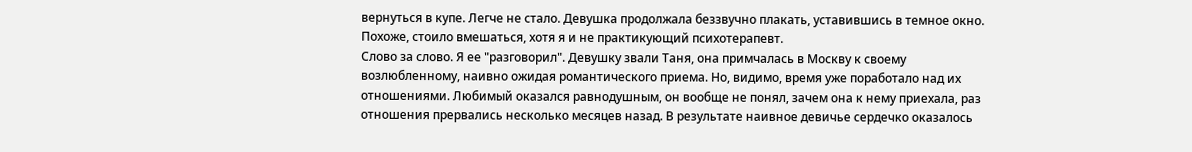вернуться в купе. Легче не стало. Девушка продолжала беззвучно плакать, уставившись в темное окно. Похоже, стоило вмешаться, хотя я и не практикующий психотерапевт.
Слово за слово. Я ее "разговорил". Девушку звали Таня, она примчалась в Москву к своему возлюбленному, наивно ожидая романтического приема. Но, видимо, время уже поработало над их отношениями. Любимый оказался равнодушным, он вообще не понял, зачем она к нему приехала, раз отношения прервались несколько месяцев назад. В результате наивное девичье сердечко оказалось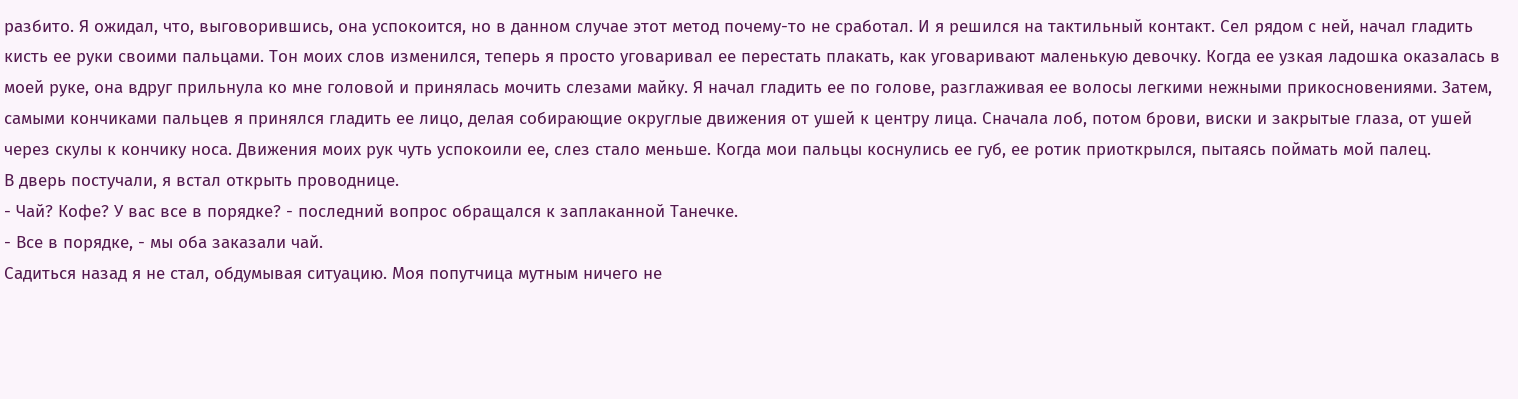разбито. Я ожидал, что, выговорившись, она успокоится, но в данном случае этот метод почему-то не сработал. И я решился на тактильный контакт. Сел рядом с ней, начал гладить кисть ее руки своими пальцами. Тон моих слов изменился, теперь я просто уговаривал ее перестать плакать, как уговаривают маленькую девочку. Когда ее узкая ладошка оказалась в моей руке, она вдруг прильнула ко мне головой и принялась мочить слезами майку. Я начал гладить ее по голове, разглаживая ее волосы легкими нежными прикосновениями. Затем, самыми кончиками пальцев я принялся гладить ее лицо, делая собирающие округлые движения от ушей к центру лица. Сначала лоб, потом брови, виски и закрытые глаза, от ушей через скулы к кончику носа. Движения моих рук чуть успокоили ее, слез стало меньше. Когда мои пальцы коснулись ее губ, ее ротик приоткрылся, пытаясь поймать мой палец.
В дверь постучали, я встал открыть проводнице.
- Чай? Кофе? У вас все в порядке? - последний вопрос обращался к заплаканной Танечке.
- Все в порядке, - мы оба заказали чай.
Садиться назад я не стал, обдумывая ситуацию. Моя попутчица мутным ничего не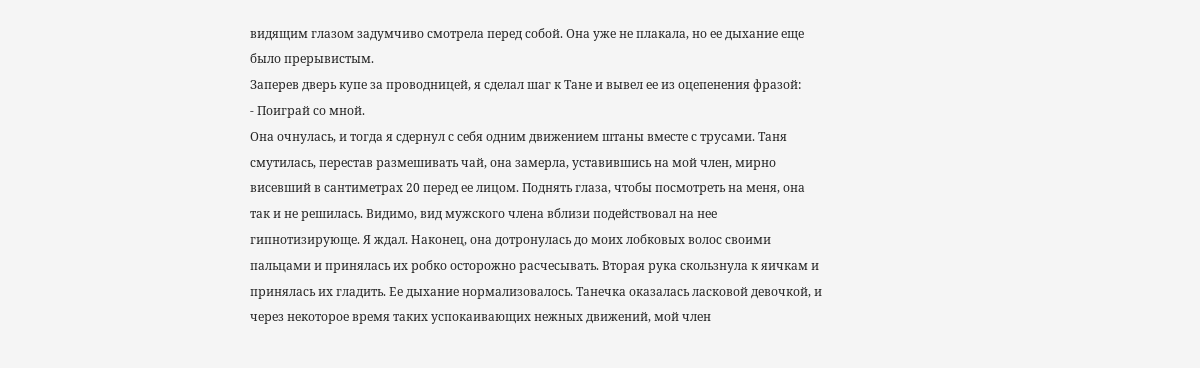видящим глазом задумчиво смотрела перед собой. Она уже не плакала, но ее дыхание еще было прерывистым.
Заперев дверь купе за проводницей, я сделал шаг к Тане и вывел ее из оцепенения фразой:
- Поиграй со мной.
Она очнулась, и тогда я сдернул с себя одним движением штаны вместе с трусами. Таня смутилась, перестав размешивать чай, она замерла, уставившись на мой член, мирно висевший в сантиметрах 20 перед ее лицом. Поднять глаза, чтобы посмотреть на меня, она так и не решилась. Видимо, вид мужского члена вблизи подействовал на нее гипнотизирующе. Я ждал. Наконец, она дотронулась до моих лобковых волос своими пальцами и принялась их робко осторожно расчесывать. Вторая рука скользнула к яичкам и принялась их гладить. Ее дыхание нормализовалось. Танечка оказалась ласковой девочкой, и через некоторое время таких успокаивающих нежных движений, мой член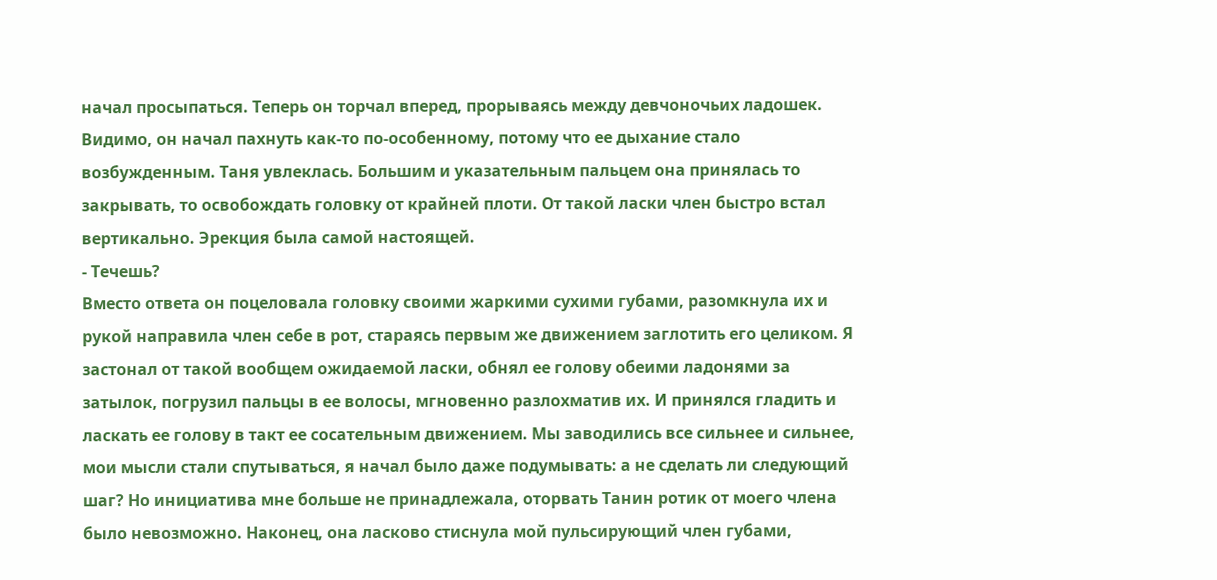начал просыпаться. Теперь он торчал вперед, прорываясь между девчоночьих ладошек. Видимо, он начал пахнуть как-то по-особенному, потому что ее дыхание стало возбужденным. Таня увлеклась. Большим и указательным пальцем она принялась то закрывать, то освобождать головку от крайней плоти. От такой ласки член быстро встал вертикально. Эрекция была самой настоящей.
- Течешь?
Вместо ответа он поцеловала головку своими жаркими сухими губами, разомкнула их и рукой направила член себе в рот, стараясь первым же движением заглотить его целиком. Я застонал от такой вообщем ожидаемой ласки, обнял ее голову обеими ладонями за затылок, погрузил пальцы в ее волосы, мгновенно разлохматив их. И принялся гладить и ласкать ее голову в такт ее сосательным движением. Мы заводились все сильнее и сильнее, мои мысли стали спутываться, я начал было даже подумывать: а не сделать ли следующий шаг? Но инициатива мне больше не принадлежала, оторвать Танин ротик от моего члена было невозможно. Наконец, она ласково стиснула мой пульсирующий член губами,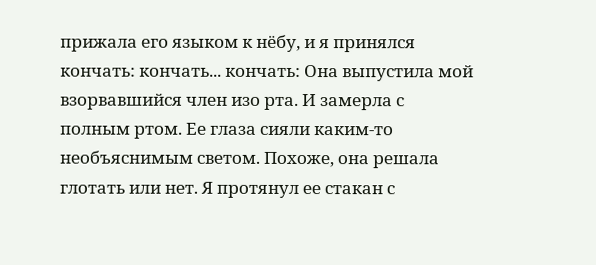прижала его языком к нёбу, и я принялся кончать: кончать... кончать: Она выпустила мой взорвавшийся член изо рта. И замерла с полным ртом. Ее глаза сияли каким-то необъяснимым светом. Похоже, она решала глотать или нет. Я протянул ее стакан с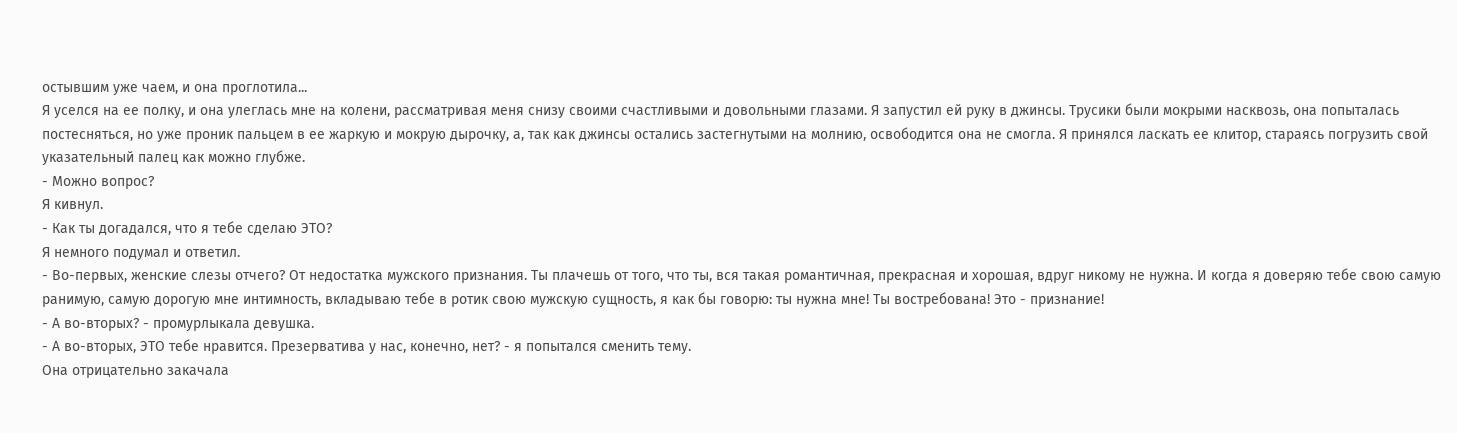остывшим уже чаем, и она проглотила...
Я уселся на ее полку, и она улеглась мне на колени, рассматривая меня снизу своими счастливыми и довольными глазами. Я запустил ей руку в джинсы. Трусики были мокрыми насквозь, она попыталась постесняться, но уже проник пальцем в ее жаркую и мокрую дырочку, а, так как джинсы остались застегнутыми на молнию, освободится она не смогла. Я принялся ласкать ее клитор, стараясь погрузить свой указательный палец как можно глубже.
- Можно вопрос?
Я кивнул.
- Как ты догадался, что я тебе сделаю ЭТО?
Я немного подумал и ответил.
- Во-первых, женские слезы отчего? От недостатка мужского признания. Ты плачешь от того, что ты, вся такая романтичная, прекрасная и хорошая, вдруг никому не нужна. И когда я доверяю тебе свою самую ранимую, самую дорогую мне интимность, вкладываю тебе в ротик свою мужскую сущность, я как бы говорю: ты нужна мне! Ты востребована! Это - признание!
- А во-вторых? - промурлыкала девушка.
- А во-вторых, ЭТО тебе нравится. Презерватива у нас, конечно, нет? - я попытался сменить тему.
Она отрицательно закачала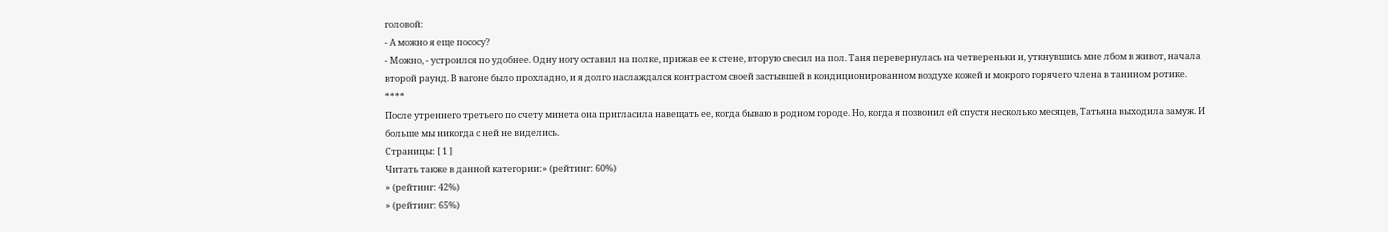головой:
- А можно я еще пососу?
- Можно, - устроился по удобнее. Одну ногу оставил на полке, прижав ее к стене, вторую свесил на пол. Таня перевернулась на четвереньки и, уткнувшись мне лбом в живот, начала второй раунд. В вагоне было прохладно, и я долго наслаждался контрастом своей застывшей в кондиционированном воздухе кожей и мокрого горячего члена в танином ротике.
****
После утреннего третьего по счету минета она пригласила навещать ее, когда бываю в родном городе. Но, когда я позвонил ей спустя несколько месяцев, Татьяна выходила замуж. И больше мы никогда с ней не виделись.
Страницы: [ 1 ]
Читать также в данной категории:» (рейтинг: 60%)
» (рейтинг: 42%)
» (рейтинг: 65%)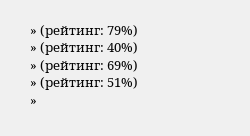» (рейтинг: 79%)
» (рейтинг: 40%)
» (рейтинг: 69%)
» (рейтинг: 51%)
»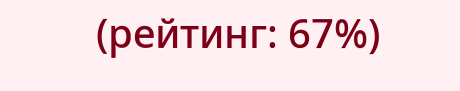(рейтинг: 67%)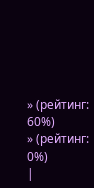» (рейтинг: 60%)
» (рейтинг: 0%)
|